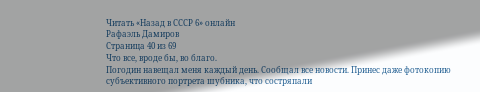Читать «Назад в СССР 6» онлайн
Рафаэль Дамиров
Страница 40 из 69
Что все, вроде бы, во благо.
Погодин навещал меня каждый день. Сообщал все новости. Принес даже фотокопию субъективного портрета шубника, что состряпали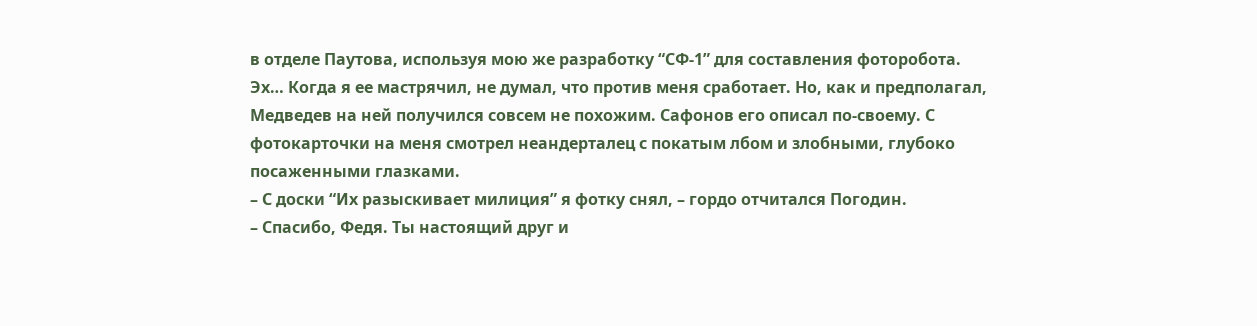в отделе Паутова, используя мою же разработку “СФ-1” для составления фоторобота.
Эх… Когда я ее мастрячил, не думал, что против меня сработает. Но, как и предполагал, Медведев на ней получился совсем не похожим. Сафонов его описал по-своему. С фотокарточки на меня смотрел неандерталец с покатым лбом и злобными, глубоко посаженными глазками.
– С доски “Их разыскивает милиция” я фотку снял, – гордо отчитался Погодин.
– Спасибо, Федя. Ты настоящий друг и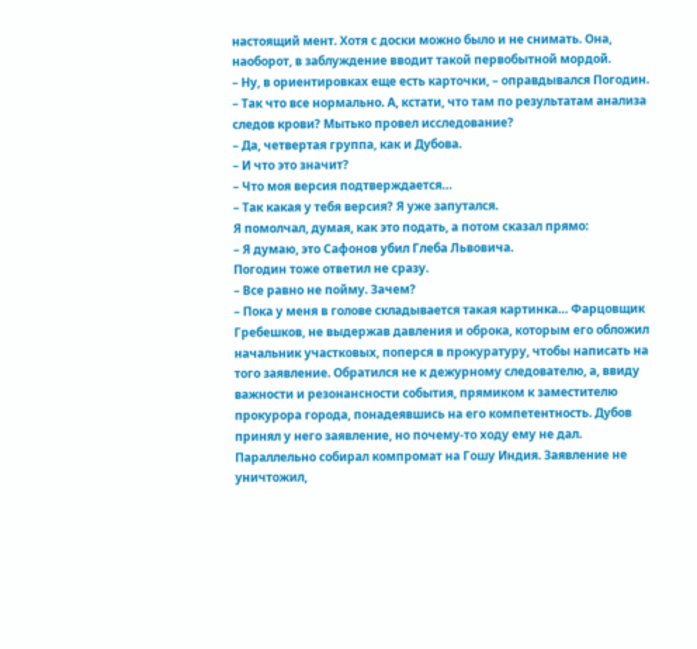настоящий мент. Хотя с доски можно было и не снимать. Она, наоборот, в заблуждение вводит такой первобытной мордой.
– Ну, в ориентировках еще есть карточки, – оправдывался Погодин. – Так что все нормально. А, кстати, что там по результатам анализа следов крови? Мытько провел исследование?
– Да, четвертая группа, как и Дубова.
– И что это значит?
– Что моя версия подтверждается…
– Так какая у тебя версия? Я уже запутался.
Я помолчал, думая, как это подать, а потом сказал прямо:
– Я думаю, это Сафонов убил Глеба Львовича.
Погодин тоже ответил не сразу.
– Все равно не пойму. Зачем?
– Пока у меня в голове складывается такая картинка… Фарцовщик Гребешков, не выдержав давления и оброка, которым его обложил начальник участковых, поперся в прокуратуру, чтобы написать на того заявление. Обратился не к дежурному следователю, а, ввиду важности и резонансности события, прямиком к заместителю прокурора города, понадеявшись на его компетентность. Дубов принял у него заявление, но почему-то ходу ему не дал. Параллельно собирал компромат на Гошу Индия. Заявление не уничтожил,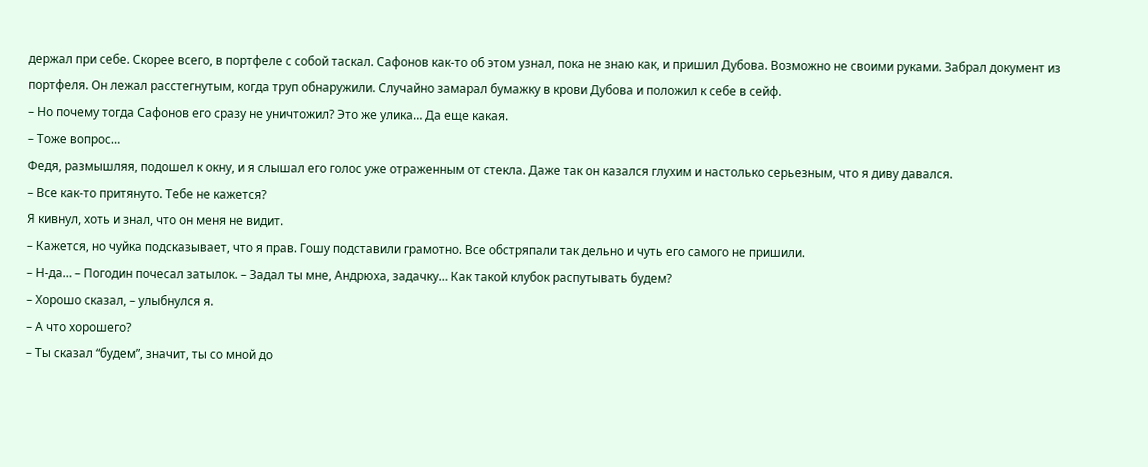держал при себе. Скорее всего, в портфеле с собой таскал. Сафонов как-то об этом узнал, пока не знаю как, и пришил Дубова. Возможно не своими руками. Забрал документ из портфеля. Он лежал расстегнутым, когда труп обнаружили. Случайно замарал бумажку в крови Дубова и положил к себе в сейф.
– Но почему тогда Сафонов его сразу не уничтожил? Это же улика… Да еще какая.
– Тоже вопрос…
Федя, размышляя, подошел к окну, и я слышал его голос уже отраженным от стекла. Даже так он казался глухим и настолько серьезным, что я диву давался.
– Все как-то притянуто. Тебе не кажется?
Я кивнул, хоть и знал, что он меня не видит.
– Кажется, но чуйка подсказывает, что я прав. Гошу подставили грамотно. Все обстряпали так дельно и чуть его самого не пришили.
– Н-да… – Погодин почесал затылок. – Задал ты мне, Андрюха, задачку… Как такой клубок распутывать будем?
– Хорошо сказал, – улыбнулся я.
– А что хорошего?
– Ты сказал “будем”, значит, ты со мной до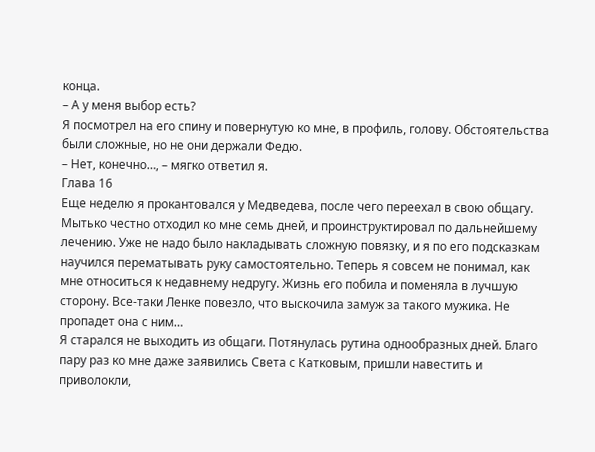конца.
– А у меня выбор есть?
Я посмотрел на его спину и повернутую ко мне, в профиль, голову. Обстоятельства были сложные, но не они держали Федю.
– Нет, конечно…, – мягко ответил я.
Глава 16
Еще неделю я прокантовался у Медведева, после чего переехал в свою общагу. Мытько честно отходил ко мне семь дней, и проинструктировал по дальнейшему лечению. Уже не надо было накладывать сложную повязку, и я по его подсказкам научился перематывать руку самостоятельно. Теперь я совсем не понимал, как мне относиться к недавнему недругу. Жизнь его побила и поменяла в лучшую сторону. Все-таки Ленке повезло, что выскочила замуж за такого мужика. Не пропадет она с ним…
Я старался не выходить из общаги. Потянулась рутина однообразных дней. Благо пару раз ко мне даже заявились Света с Катковым, пришли навестить и приволокли,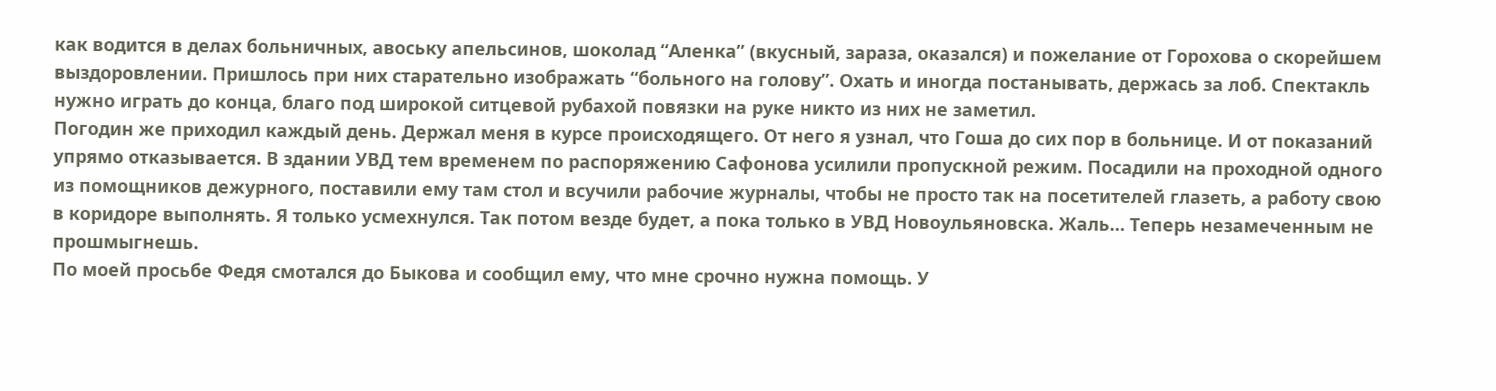как водится в делах больничных, авоську апельсинов, шоколад “Аленка” (вкусный, зараза, оказался) и пожелание от Горохова о скорейшем выздоровлении. Пришлось при них старательно изображать “больного на голову”. Охать и иногда постанывать, держась за лоб. Спектакль нужно играть до конца, благо под широкой ситцевой рубахой повязки на руке никто из них не заметил.
Погодин же приходил каждый день. Держал меня в курсе происходящего. От него я узнал, что Гоша до сих пор в больнице. И от показаний упрямо отказывается. В здании УВД тем временем по распоряжению Сафонова усилили пропускной режим. Посадили на проходной одного из помощников дежурного, поставили ему там стол и всучили рабочие журналы, чтобы не просто так на посетителей глазеть, а работу свою в коридоре выполнять. Я только усмехнулся. Так потом везде будет, а пока только в УВД Новоульяновска. Жаль… Теперь незамеченным не прошмыгнешь.
По моей просьбе Федя смотался до Быкова и сообщил ему, что мне срочно нужна помощь. У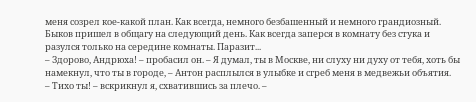меня созрел кое-какой план. Как всегда, немного безбашенный и немного грандиозный.
Быков пришел в общагу на следующий день. Как всегда заперся в комнату без стука и разулся только на середине комнаты. Паразит...
– Здорово, Андрюха! – пробасил он. – Я думал, ты в Москве, ни слуху ни духу от тебя, хоть бы намекнул, что ты в городе, – Антон расплылся в улыбке и сгреб меня в медвежьи объятия.
– Тихо ты! – вскрикнул я, схватившись за плечо. –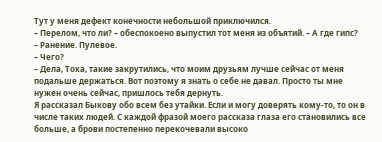Тут у меня дефект конечности небольшой приключился.
– Перелом, что ли? – обеспокоено выпустил тот меня из объятий. – А где гипс?
– Ранение. Пулевое.
– Чего?
– Дела, Тоха, такие закрутились, что моим друзьям лучше сейчас от меня подальше держаться. Вот поэтому я знать о себе не давал. Просто ты мне нужен очень сейчас, пришлось тебя дернуть.
Я рассказал Быкову обо всем без утайки. Если и могу доверять кому-то, то он в числе таких людей. С каждой фразой моего рассказа глаза его становились все больше, а брови постепенно перекочевали высоко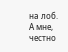на лоб. А мне, честно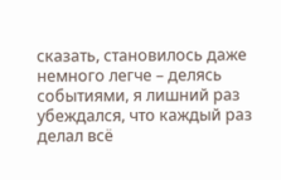сказать, становилось даже немного легче – делясь событиями, я лишний раз убеждался, что каждый раз делал всё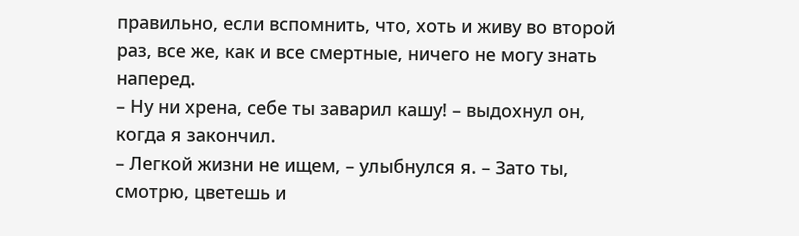правильно, если вспомнить, что, хоть и живу во второй раз, все же, как и все смертные, ничего не могу знать наперед.
– Ну ни хрена, себе ты заварил кашу! – выдохнул он, когда я закончил.
– Легкой жизни не ищем, – улыбнулся я. – Зато ты, смотрю, цветешь и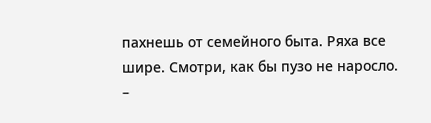пахнешь от семейного быта. Ряха все шире. Смотри, как бы пузо не наросло.
–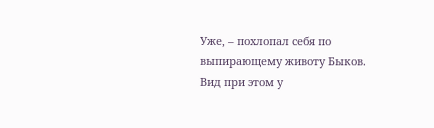Уже, – похлопал себя по выпирающему животу Быков.
Вид при этом у